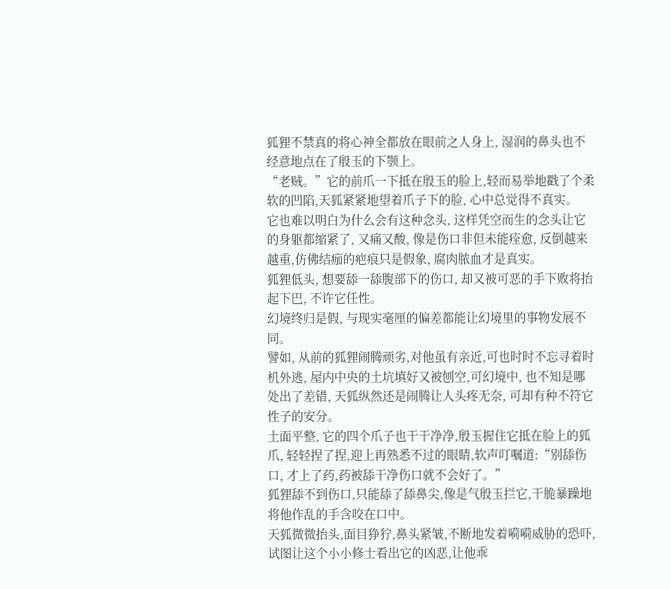狐狸不禁真的将心神全都放在眼前之人身上, 湿润的鼻头也不经意地点在了殷玉的下颚上。
“老贼。”它的前爪一下抵在殷玉的脸上,轻而易举地戳了个柔软的凹陷,天狐紧紧地望着爪子下的脸, 心中总觉得不真实。
它也难以明白为什么会有这种念头, 这样凭空而生的念头让它的身躯都缩紧了, 又痛又酸, 像是伤口非但未能痊愈, 反倒越来越重,仿佛结痂的疤痕只是假象, 腐肉脓血才是真实。
狐狸低头, 想要舔一舔腹部下的伤口, 却又被可恶的手下败将抬起下巴, 不许它任性。
幻境终归是假, 与现实毫厘的偏差都能让幻境里的事物发展不同。
譬如, 从前的狐狸闹腾顽劣,对他虽有亲近,可也时时不忘寻着时机外逃, 屋内中央的土坑填好又被刨空,可幻境中, 也不知是哪处出了差错, 天狐纵然还是闹腾让人头疼无奈, 可却有种不符它性子的安分。
土面平整, 它的四个爪子也干干净净,殷玉握住它抵在脸上的狐爪, 轻轻捏了捏,迎上再熟悉不过的眼睛,软声叮嘱道:“别舔伤口, 才上了药,药被舔干净伤口就不会好了。”
狐狸舔不到伤口,只能舔了舔鼻尖,像是气殷玉拦它,干脆暴躁地将他作乱的手含咬在口中。
天狐微微抬头,面目狰狞,鼻头紧皱,不断地发着嗬嗬威胁的恐吓,试图让这个小小修士看出它的凶恶,让他乖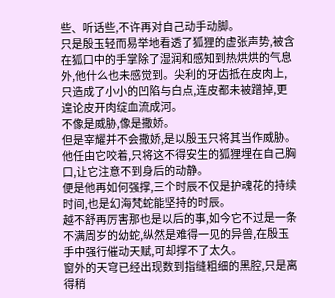些、听话些,不许再对自己动手动脚。
只是殷玉轻而易举地看透了狐狸的虚张声势,被含在狐口中的手掌除了湿润和感知到热烘烘的气息外,他什么也未感觉到。尖利的牙齿抵在皮肉上,只造成了小小的凹陷与白点,连皮都未被蹭掉,更遑论皮开肉绽血流成河。
不像是威胁,像是撒娇。
但是宰耀并不会撒娇,是以殷玉只将其当作威胁。
他任由它咬着,只将这不得安生的狐狸埋在自己胸口,让它注意不到身后的动静。
便是他再如何强撑,三个时辰不仅是护魂花的持续时间,也是幻海梵蛇能坚持的时辰。
越不舒再厉害那也是以后的事,如今它不过是一条不满周岁的幼蛇,纵然是难得一见的异兽,在殷玉手中强行催动天赋,可却撑不了太久。
窗外的天穹已经出现数到指缝粗细的黑腔,只是离得稍